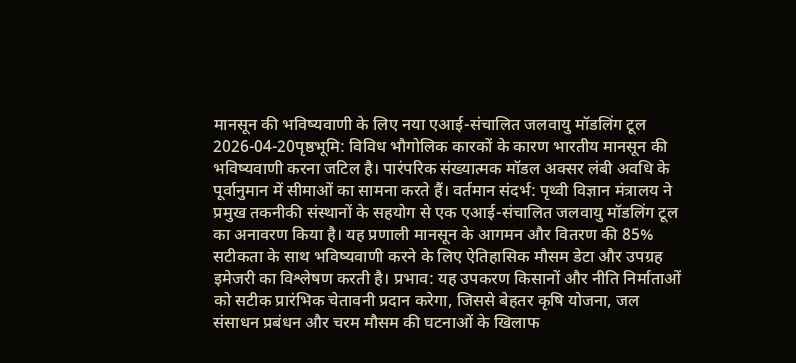मानसून की भविष्यवाणी के लिए नया एआई-संचालित जलवायु मॉडलिंग टूल
2026-04-20पृष्ठभूमि: विविध भौगोलिक कारकों के कारण भारतीय मानसून की भविष्यवाणी करना जटिल है। पारंपरिक संख्यात्मक मॉडल अक्सर लंबी अवधि के पूर्वानुमान में सीमाओं का सामना करते हैं। वर्तमान संदर्भ: पृथ्वी विज्ञान मंत्रालय ने प्रमुख तकनीकी संस्थानों के सहयोग से एक एआई-संचालित जलवायु मॉडलिंग टूल का अनावरण किया है। यह प्रणाली मानसून के आगमन और वितरण की 85% सटीकता के साथ भविष्यवाणी करने के लिए ऐतिहासिक मौसम डेटा और उपग्रह इमेजरी का विश्लेषण करती है। प्रभाव: यह उपकरण किसानों और नीति निर्माताओं को सटीक प्रारंभिक चेतावनी प्रदान करेगा, जिससे बेहतर कृषि योजना, जल संसाधन प्रबंधन और चरम मौसम की घटनाओं के खिलाफ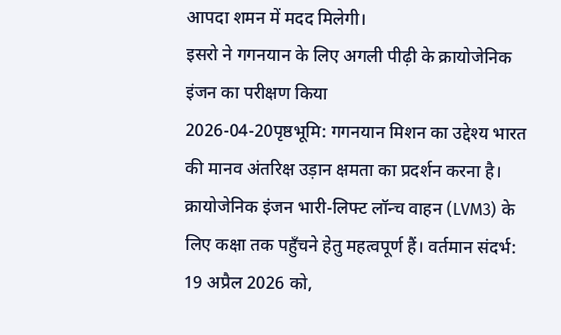आपदा शमन में मदद मिलेगी।
इसरो ने गगनयान के लिए अगली पीढ़ी के क्रायोजेनिक इंजन का परीक्षण किया
2026-04-20पृष्ठभूमि: गगनयान मिशन का उद्देश्य भारत की मानव अंतरिक्ष उड़ान क्षमता का प्रदर्शन करना है। क्रायोजेनिक इंजन भारी-लिफ्ट लॉन्च वाहन (LVM3) के लिए कक्षा तक पहुँचने हेतु महत्वपूर्ण हैं। वर्तमान संदर्भ: 19 अप्रैल 2026 को,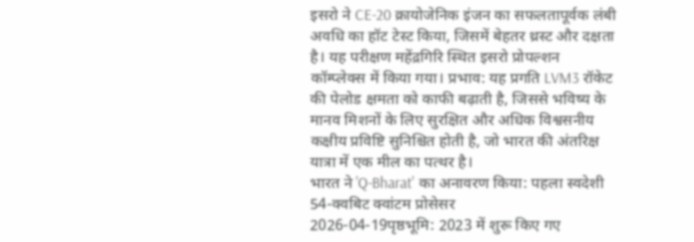इसरो ने CE-20 क्रायोजेनिक इंजन का सफलतापूर्वक लंबी अवधि का हॉट टेस्ट किया, जिसमें बेहतर थ्रस्ट और दक्षता है। यह परीक्षण महेंद्रगिरि स्थित इसरो प्रोपल्शन कॉम्प्लेक्स में किया गया। प्रभाव: यह प्रगति LVM3 रॉकेट की पेलोड क्षमता को काफी बढ़ाती है, जिससे भविष्य के मानव मिशनों के लिए सुरक्षित और अधिक विश्वसनीय कक्षीय प्रविष्टि सुनिश्चित होती है, जो भारत की अंतरिक्ष यात्रा में एक मील का पत्थर है।
भारत ने 'Q-Bharat' का अनावरण किया: पहला स्वदेशी 54-क्वबिट क्वांटम प्रोसेसर
2026-04-19पृष्ठभूमि: 2023 में शुरू किए गए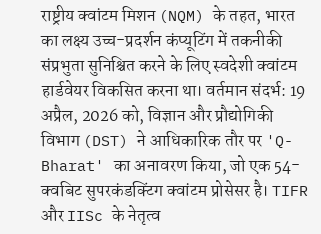राष्ट्रीय क्वांटम मिशन (NQM) के तहत, भारत का लक्ष्य उच्च-प्रदर्शन कंप्यूटिंग में तकनीकी संप्रभुता सुनिश्चित करने के लिए स्वदेशी क्वांटम हार्डवेयर विकसित करना था। वर्तमान संदर्भ: 19 अप्रैल, 2026 को, विज्ञान और प्रौद्योगिकी विभाग (DST) ने आधिकारिक तौर पर 'Q-Bharat' का अनावरण किया, जो एक 54-क्वबिट सुपरकंडक्टिंग क्वांटम प्रोसेसर है। TIFR और IISc के नेतृत्व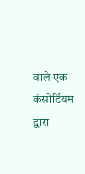वाले एक कंसोर्टियम द्वारा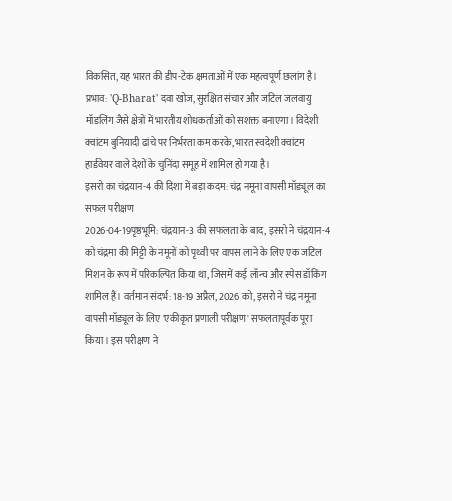विकसित, यह भारत की डीप-टेक क्षमताओं में एक महत्वपूर्ण छलांग है। प्रभाव: 'Q-Bharat' दवा खोज, सुरक्षित संचार और जटिल जलवायु मॉडलिंग जैसे क्षेत्रों में भारतीय शोधकर्ताओं को सशक्त बनाएगा। विदेशी क्वांटम बुनियादी ढांचे पर निर्भरता कम करके, भारत स्वदेशी क्वांटम हार्डवेयर वाले देशों के चुनिंदा समूह में शामिल हो गया है।
इसरो का चंद्रयान-4 की दिशा में बड़ा कदम: चंद्र नमूना वापसी मॉड्यूल का सफल परीक्षण
2026-04-19पृष्ठभूमि: चंद्रयान-3 की सफलता के बाद, इसरो ने चंद्रयान-4 को चंद्रमा की मिट्टी के नमूनों को पृथ्वी पर वापस लाने के लिए एक जटिल मिशन के रूप में परिकल्पित किया था, जिसमें कई लॉन्च और स्पेस डॉकिंग शामिल हैं। वर्तमान संदर्भ: 18-19 अप्रैल, 2026 को, इसरो ने चंद्र नमूना वापसी मॉड्यूल के लिए 'एकीकृत प्रणाली परीक्षण' सफलतापूर्वक पूरा किया। इस परीक्षण ने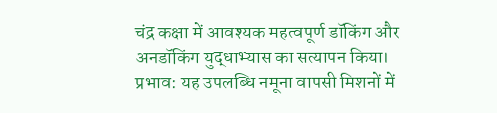चंद्र कक्षा में आवश्यक महत्वपूर्ण डॉकिंग और अनडॉकिंग युद्धाभ्यास का सत्यापन किया। प्रभाव: यह उपलब्धि नमूना वापसी मिशनों में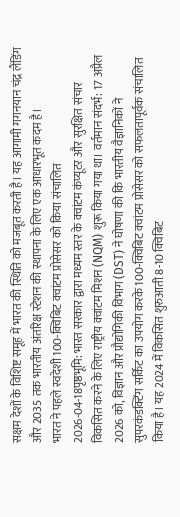सक्षम देशों के विशिष्ट समूह में भारत की स्थिति को मजबूत करती है। यह आगामी गगनयान चंद्र लैंडिंग और 2035 तक भारतीय अंतरिक्ष स्टेशन की स्थापना के लिए एक आधारभूत कदम है।
भारत ने पहले स्वदेशी 100-क्विबिट क्वांटम प्रोसेसर को किया संचालित
2026-04-18पृष्ठभूमि: भारत सरकार द्वारा मध्यम स्तर के क्वांटम कंप्यूटर और सुरक्षित संचार विकसित करने के लिए राष्ट्रीय क्वांटम मिशन (NQM) शुरू किया गया था। वर्तमान संदर्भ: 17 अप्रैल 2026 को, विज्ञान और प्रौद्योगिकी विभाग (DST) ने घोषणा की कि भारतीय वैज्ञानिकों ने सुपरकंडक्टिंग सर्किट का उपयोग करके 100-क्विबिट क्वांटम प्रोसेसर को सफलतापूर्वक संचालित किया है। यह 2024 में विकसित शुरुआती 8-10 क्विबिट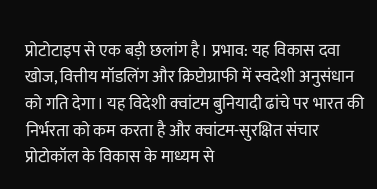प्रोटोटाइप से एक बड़ी छलांग है। प्रभाव: यह विकास दवा खोज, वित्तीय मॉडलिंग और क्रिप्टोग्राफी में स्वदेशी अनुसंधान को गति देगा। यह विदेशी क्वांटम बुनियादी ढांचे पर भारत की निर्भरता को कम करता है और क्वांटम-सुरक्षित संचार प्रोटोकॉल के विकास के माध्यम से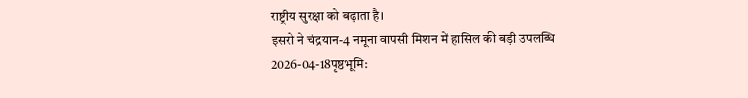राष्ट्रीय सुरक्षा को बढ़ाता है।
इसरो ने चंद्रयान-4 नमूना वापसी मिशन में हासिल की बड़ी उपलब्धि
2026-04-18पृष्ठभूमि: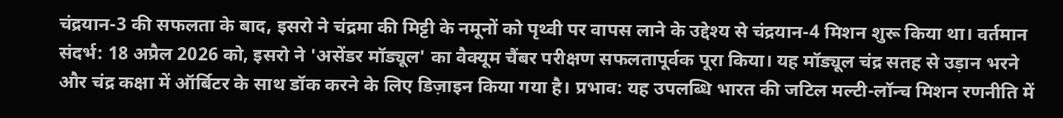चंद्रयान-3 की सफलता के बाद, इसरो ने चंद्रमा की मिट्टी के नमूनों को पृथ्वी पर वापस लाने के उद्देश्य से चंद्रयान-4 मिशन शुरू किया था। वर्तमान संदर्भ: 18 अप्रैल 2026 को, इसरो ने 'असेंडर मॉड्यूल' का वैक्यूम चैंबर परीक्षण सफलतापूर्वक पूरा किया। यह मॉड्यूल चंद्र सतह से उड़ान भरने और चंद्र कक्षा में ऑर्बिटर के साथ डॉक करने के लिए डिज़ाइन किया गया है। प्रभाव: यह उपलब्धि भारत की जटिल मल्टी-लॉन्च मिशन रणनीति में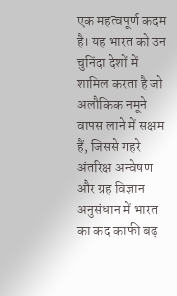एक महत्वपूर्ण कदम है। यह भारत को उन चुनिंदा देशों में शामिल करता है जो अलौकिक नमूने वापस लाने में सक्षम हैं, जिससे गहरे अंतरिक्ष अन्वेषण और ग्रह विज्ञान अनुसंधान में भारत का कद काफी बढ़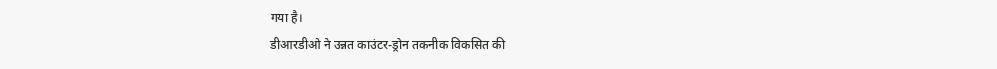गया है।
डीआरडीओ ने उन्नत काउंटर-ड्रोन तकनीक विकसित की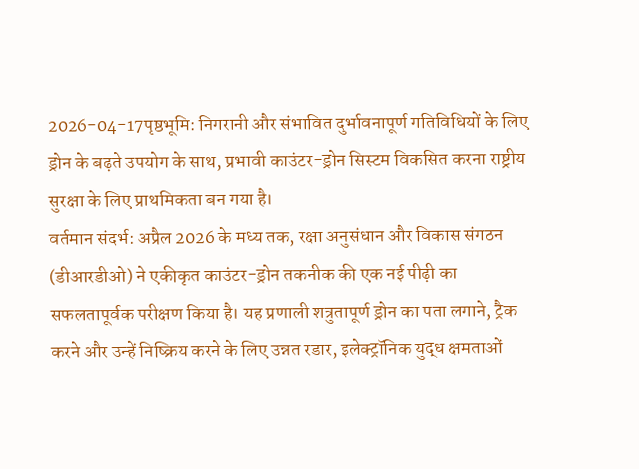2026-04-17पृष्ठभूमि: निगरानी और संभावित दुर्भावनापूर्ण गतिविधियों के लिए ड्रोन के बढ़ते उपयोग के साथ, प्रभावी काउंटर-ड्रोन सिस्टम विकसित करना राष्ट्रीय सुरक्षा के लिए प्राथमिकता बन गया है।
वर्तमान संदर्भ: अप्रैल 2026 के मध्य तक, रक्षा अनुसंधान और विकास संगठन (डीआरडीओ) ने एकीकृत काउंटर-ड्रोन तकनीक की एक नई पीढ़ी का सफलतापूर्वक परीक्षण किया है। यह प्रणाली शत्रुतापूर्ण ड्रोन का पता लगाने, ट्रैक करने और उन्हें निष्क्रिय करने के लिए उन्नत रडार, इलेक्ट्रॉनिक युद्ध क्षमताओं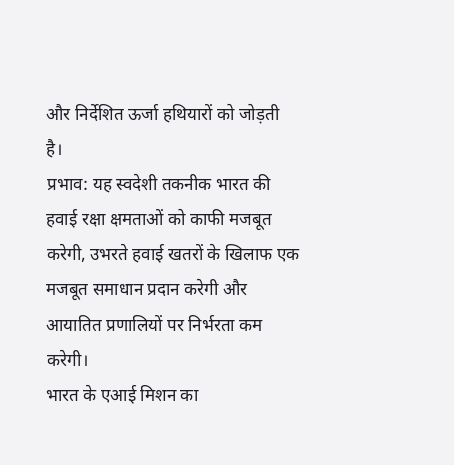और निर्देशित ऊर्जा हथियारों को जोड़ती है।
प्रभाव: यह स्वदेशी तकनीक भारत की हवाई रक्षा क्षमताओं को काफी मजबूत करेगी, उभरते हवाई खतरों के खिलाफ एक मजबूत समाधान प्रदान करेगी और आयातित प्रणालियों पर निर्भरता कम करेगी।
भारत के एआई मिशन का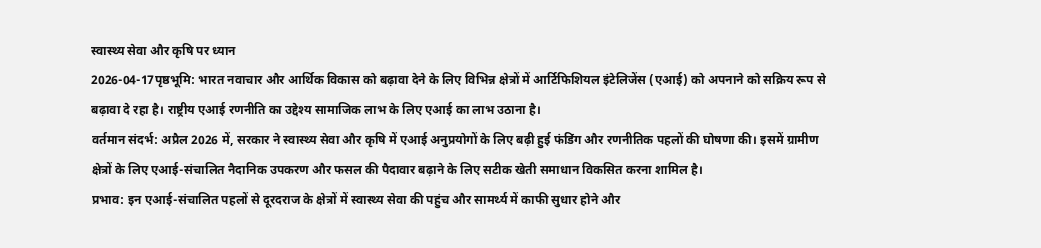स्वास्थ्य सेवा और कृषि पर ध्यान
2026-04-17पृष्ठभूमि: भारत नवाचार और आर्थिक विकास को बढ़ावा देने के लिए विभिन्न क्षेत्रों में आर्टिफिशियल इंटेलिजेंस (एआई) को अपनाने को सक्रिय रूप से बढ़ावा दे रहा है। राष्ट्रीय एआई रणनीति का उद्देश्य सामाजिक लाभ के लिए एआई का लाभ उठाना है।
वर्तमान संदर्भ: अप्रैल 2026 में, सरकार ने स्वास्थ्य सेवा और कृषि में एआई अनुप्रयोगों के लिए बढ़ी हुई फंडिंग और रणनीतिक पहलों की घोषणा की। इसमें ग्रामीण क्षेत्रों के लिए एआई-संचालित नैदानिक उपकरण और फसल की पैदावार बढ़ाने के लिए सटीक खेती समाधान विकसित करना शामिल है।
प्रभाव: इन एआई-संचालित पहलों से दूरदराज के क्षेत्रों में स्वास्थ्य सेवा की पहुंच और सामर्थ्य में काफी सुधार होने और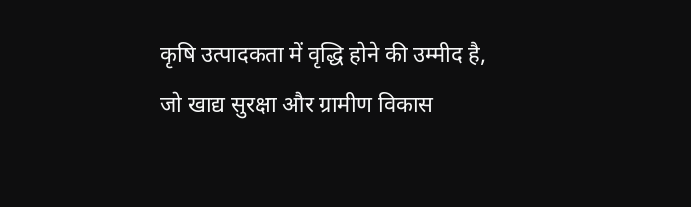कृषि उत्पादकता में वृद्धि होने की उम्मीद है, जो खाद्य सुरक्षा और ग्रामीण विकास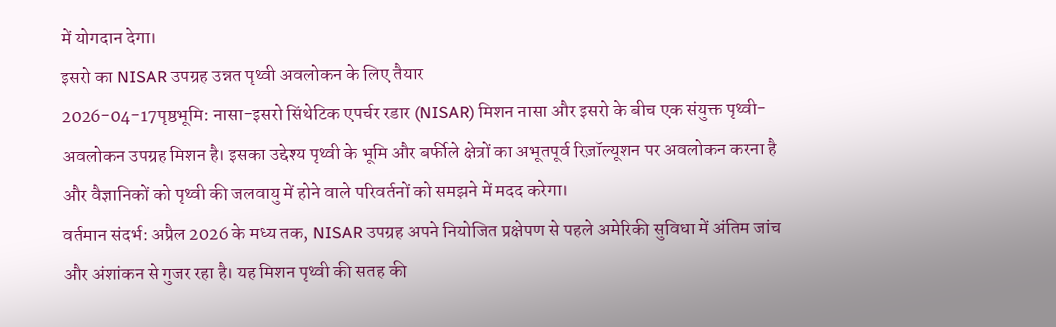में योगदान देगा।
इसरो का NISAR उपग्रह उन्नत पृथ्वी अवलोकन के लिए तैयार
2026-04-17पृष्ठभूमि: नासा-इसरो सिंथेटिक एपर्चर रडार (NISAR) मिशन नासा और इसरो के बीच एक संयुक्त पृथ्वी-अवलोकन उपग्रह मिशन है। इसका उद्देश्य पृथ्वी के भूमि और बर्फीले क्षेत्रों का अभूतपूर्व रिज़ॉल्यूशन पर अवलोकन करना है और वैज्ञानिकों को पृथ्वी की जलवायु में होने वाले परिवर्तनों को समझने में मदद करेगा।
वर्तमान संदर्भ: अप्रैल 2026 के मध्य तक, NISAR उपग्रह अपने नियोजित प्रक्षेपण से पहले अमेरिकी सुविधा में अंतिम जांच और अंशांकन से गुजर रहा है। यह मिशन पृथ्वी की सतह की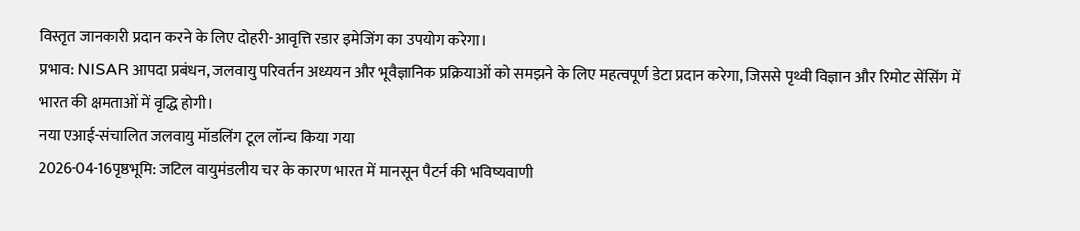विस्तृत जानकारी प्रदान करने के लिए दोहरी-आवृत्ति रडार इमेजिंग का उपयोग करेगा।
प्रभाव: NISAR आपदा प्रबंधन, जलवायु परिवर्तन अध्ययन और भूवैज्ञानिक प्रक्रियाओं को समझने के लिए महत्वपूर्ण डेटा प्रदान करेगा, जिससे पृथ्वी विज्ञान और रिमोट सेंसिंग में भारत की क्षमताओं में वृद्धि होगी।
नया एआई-संचालित जलवायु मॉडलिंग टूल लॉन्च किया गया
2026-04-16पृष्ठभूमि: जटिल वायुमंडलीय चर के कारण भारत में मानसून पैटर्न की भविष्यवाणी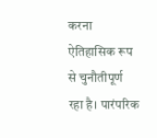करना ऐतिहासिक रूप से चुनौतीपूर्ण रहा है। पारंपरिक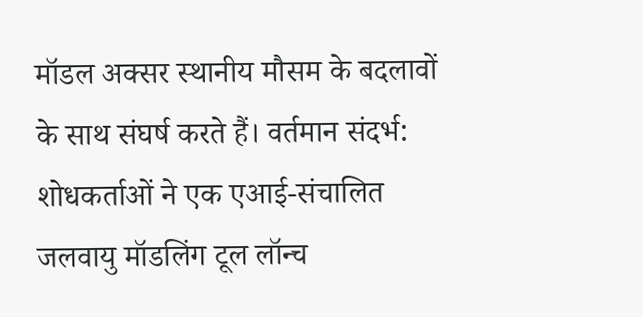मॉडल अक्सर स्थानीय मौसम के बदलावों के साथ संघर्ष करते हैं। वर्तमान संदर्भ: शोधकर्ताओं ने एक एआई-संचालित जलवायु मॉडलिंग टूल लॉन्च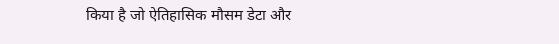किया है जो ऐतिहासिक मौसम डेटा और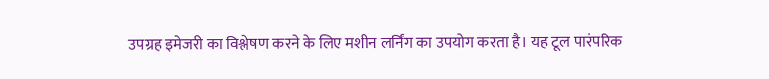उपग्रह इमेजरी का विश्लेषण करने के लिए मशीन लर्निंग का उपयोग करता है। यह टूल पारंपरिक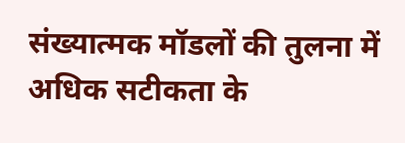संख्यात्मक मॉडलों की तुलना में अधिक सटीकता के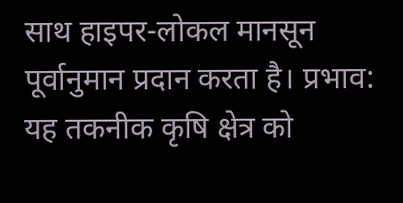साथ हाइपर-लोकल मानसून पूर्वानुमान प्रदान करता है। प्रभाव: यह तकनीक कृषि क्षेत्र को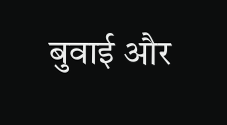बुवाई और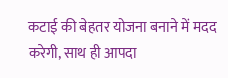कटाई की बेहतर योजना बनाने में मदद करेगी, साथ ही आपदा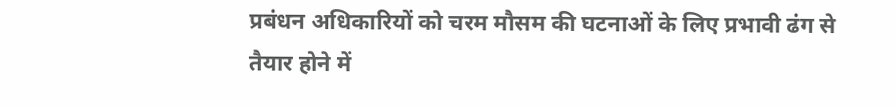प्रबंधन अधिकारियों को चरम मौसम की घटनाओं के लिए प्रभावी ढंग से तैयार होने में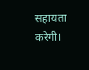सहायता करेगी।